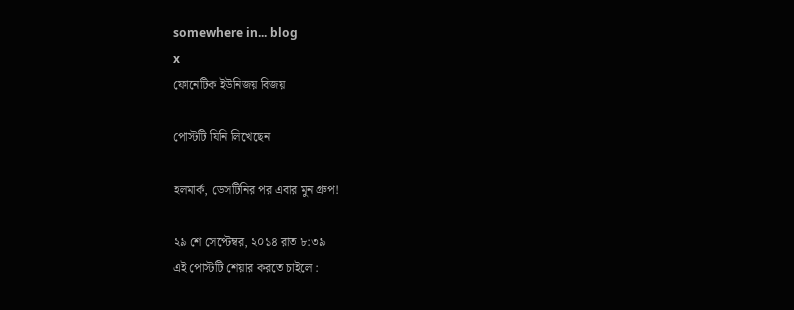somewhere in... blog
x
ফোনেটিক ইউনিজয় বিজয়

পোস্টটি যিনি লিখেছেন

হলমার্ক, ডেসটিনির পর এবার মুন গ্রুপ!

২৯ শে সেপ্টেম্বর, ২০১৪ রাত ৮:৩৯
এই পোস্টটি শেয়ার করতে চাইলে :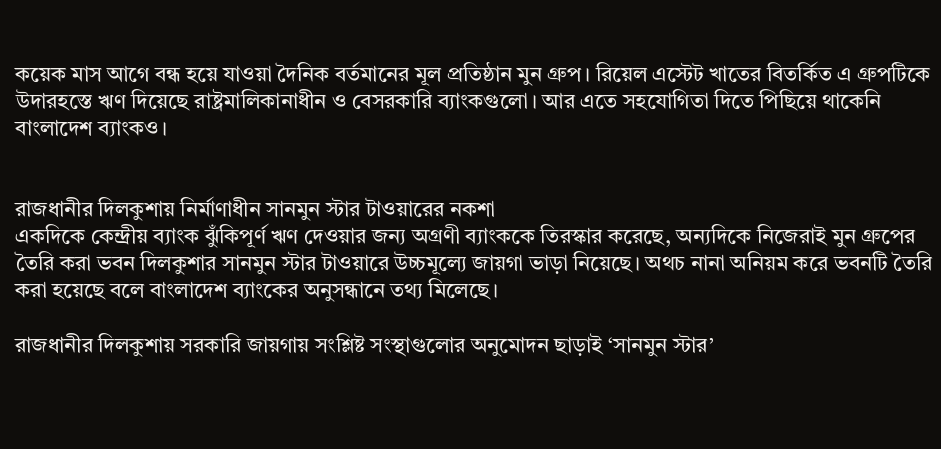কয়েক মাস আগে বন্ধ হয়ে যাওয়া দৈনিক বর্তমানের মূল প্রতিষ্ঠান মুন গ্রুপ। রিয়েল এস্টেট খাতের বিতর্কিত এ গ্রুপটিকে উদারহস্তে ঋণ দিয়েছে রাষ্ট্রমালিকানাধীন ও বেসরকারি ব্যাংকগুলো। আর এতে সহযোগিতা দিতে পিছিয়ে থাকেনি বাংলাদেশ ব্যাংকও।


রাজধানীর দিলকুশায় নির্মাণাধীন সানমুন স্টার টাওয়ারের নকশা
একদিকে কেন্দ্রীয় ব্যাংক ঝুঁকিপূর্ণ ঋণ দেওয়ার জন্য অগ্রণী ব্যাংককে তিরস্কার করেছে, অন্যদিকে নিজেরাই মুন গ্রুপের তৈরি করা ভবন দিলকুশার সানমুন স্টার টাওয়ারে উচ্চমূল্যে জায়গা ভাড়া নিয়েছে। অথচ নানা অনিয়ম করে ভবনটি তৈরি করা হয়েছে বলে বাংলাদেশ ব্যাংকের অনুসন্ধানে তথ্য মিলেছে।

রাজধানীর দিলকুশায় সরকারি জায়গায় সংশ্লিষ্ট সংস্থাগুলোর অনুমোদন ছাড়াই ‘সানমুন স্টার’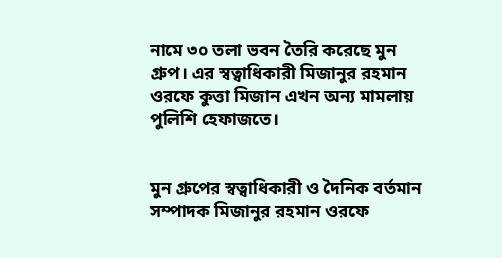নামে ৩০ তলা ভবন তৈরি করেছে মুন গ্রুপ। এর স্বত্বাধিকারী মিজানুর রহমান ওরফে কুত্তা মিজান এখন অন্য মামলায় পুলিশি হেফাজতে।


মুন গ্রুপের স্বত্বাধিকারী ও দৈনিক বর্তমান সম্পাদক মিজানুর রহমান ওরফে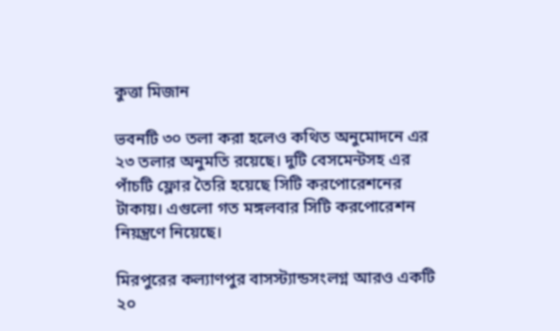কুত্তা মিজান

ভবনটি ৩০ তলা করা হলেও কথিত অনুমোদনে এর ২৩ তলার অনুমতি রয়েছে। দুটি বেসমেন্টসহ এর পাঁচটি ফ্লোর তৈরি হয়েছে সিটি করপোরেশনের টাকায়। এগুলো গত মঙ্গলবার সিটি করপোরেশন নিয়ন্ত্রণে নিয়েছে।

মিরপুরের কল্যাণপুর বাসস্ট্যান্ডসংলগ্ন আরও একটি ২০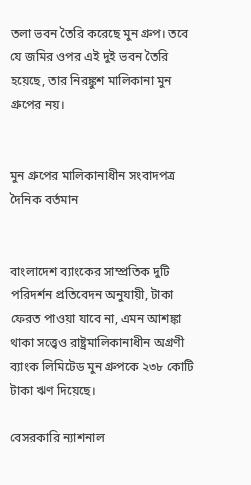তলা ভবন তৈরি করেছে মুন গ্রুপ। তবে যে জমির ওপর এই দুই ভবন তৈরি হয়েছে, তার নিরঙ্কুশ মালিকানা মুন গ্রুপের নয়।


মুন গ্রুপের মালিকানাধীন সংবাদপত্র দৈনিক বর্তমান


বাংলাদেশ ব্যাংকের সাম্প্রতিক দুটি পরিদর্শন প্রতিবেদন অনুযায়ী, টাকা ফেরত পাওয়া যাবে না, এমন আশঙ্কা থাকা সত্ত্বেও রাষ্ট্রমালিকানাধীন অগ্রণী ব্যাংক লিমিটেড মুন গ্রুপকে ২৩৮ কোটি টাকা ঋণ দিয়েছে।

বেসরকারি ন্যাশনাল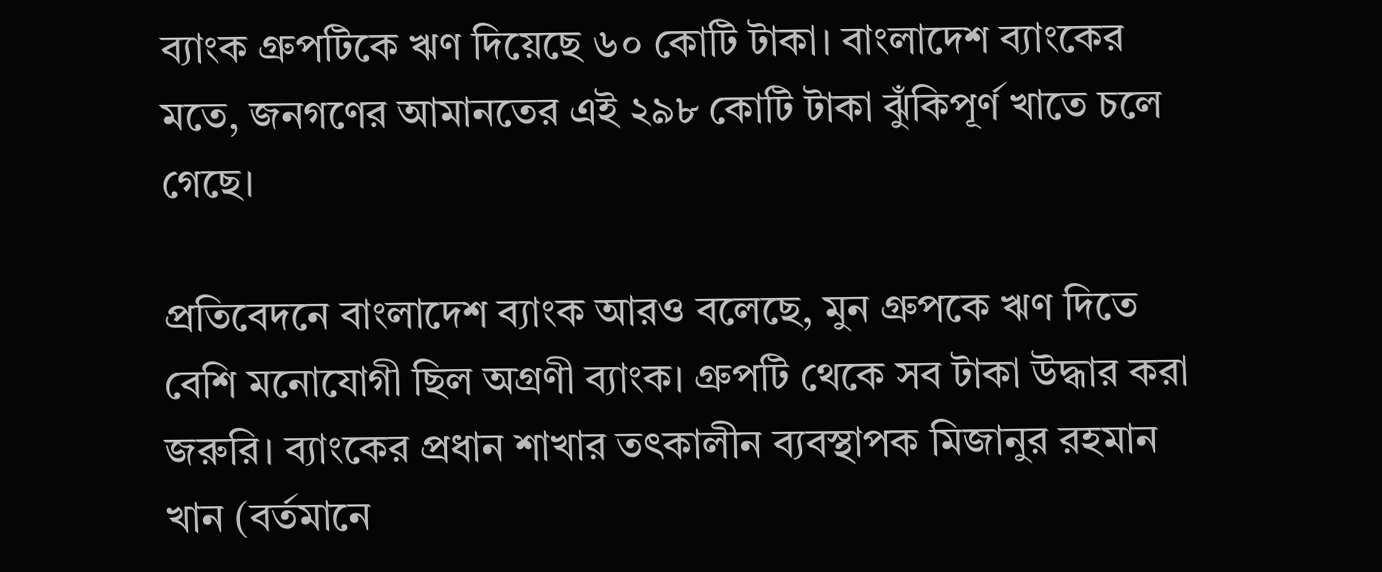ব্যাংক গ্রুপটিকে ঋণ দিয়েছে ৬০ কোটি টাকা। বাংলাদেশ ব্যাংকের মতে, জনগণের আমানতের এই ২৯৮ কোটি টাকা ঝুঁকিপূর্ণ খাতে চলে গেছে।

প্রতিবেদনে বাংলাদেশ ব্যাংক আরও বলেছে, মুন গ্রুপকে ঋণ দিতে বেশি মনোযোগী ছিল অগ্রণী ব্যাংক। গ্রুপটি থেকে সব টাকা উদ্ধার করা জরুরি। ব্যাংকের প্রধান শাখার তৎকালীন ব্যবস্থাপক মিজানুর রহমান খান (বর্তমানে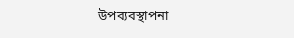উপব্যবস্থাপনা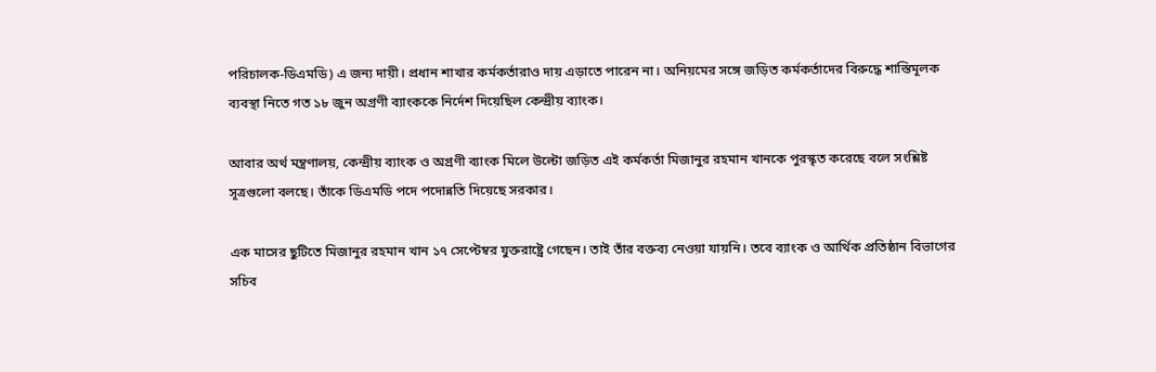পরিচালক-ডিএমডি) এ জন্য দায়ী। প্রধান শাখার কর্মকর্তারাও দায় এড়াতে পারেন না। অনিয়মের সঙ্গে জড়িত কর্মকর্তাদের বিরুদ্ধে শাস্তিমূলক ব্যবস্থা নিতে গত ১৮ জুন অগ্রণী ব্যাংককে নির্দেশ দিয়েছিল কেন্দ্রীয় ব্যাংক।

আবার অর্থ মন্ত্রণালয়, কেন্দ্রীয় ব্যাংক ও অগ্রণী ব্যাংক মিলে উল্টো জড়িত এই কর্মকর্তা মিজানুর রহমান খানকে পুরস্কৃত করেছে বলে সংশ্লিষ্ট সূত্রগুলো বলছে। তাঁকে ডিএমডি পদে পদোন্নতি দিয়েছে সরকার।

এক মাসের ছুটিতে মিজানুর রহমান খান ১৭ সেপ্টেম্বর যুক্তরাষ্ট্রে গেছেন। তাই তাঁর বক্তব্য নেওয়া যায়নি। তবে ব্যাংক ও আর্থিক প্রতিষ্ঠান বিভাগের সচিব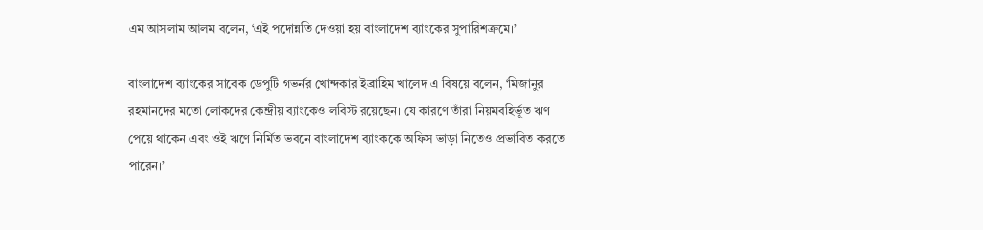এম আসলাম আলম বলেন, ‘এই পদোন্নতি দেওয়া হয় বাংলাদেশ ব্যাংকের সুপারিশক্রমে।’

বাংলাদেশ ব্যাংকের সাবেক ডেপুটি গভর্নর খোন্দকার ইব্রাহিম খালেদ এ বিষয়ে বলেন, ‘মিজানুর রহমানদের মতো লোকদের কেন্দ্রীয় ব্যাংকেও লবিস্ট রয়েছেন। যে কারণে তাঁরা নিয়মবহির্ভূত ঋণ পেয়ে থাকেন এবং ওই ঋণে নির্মিত ভবনে বাংলাদেশ ব্যাংককে অফিস ভাড়া নিতেও প্রভাবিত করতে পারেন।’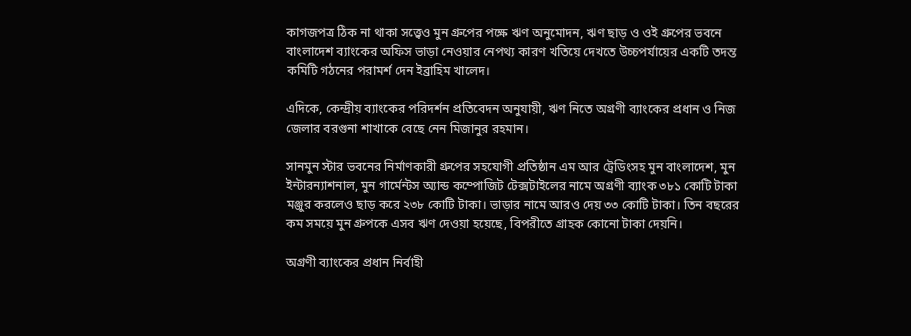কাগজপত্র ঠিক না থাকা সত্ত্বেও মুন গ্রুপের পক্ষে ঋণ অনুমোদন, ঋণ ছাড় ও ওই গ্রুপের ভবনে বাংলাদেশ ব্যাংকের অফিস ভাড়া নেওয়ার নেপথ্য কারণ খতিয়ে দেখতে উচ্চপর্যায়ের একটি তদন্ত কমিটি গঠনের পরামর্শ দেন ইব্রাহিম খালেদ।

এদিকে, কেন্দ্রীয় ব্যাংকের পরিদর্শন প্রতিবেদন অনুযায়ী, ঋণ নিতে অগ্রণী ব্যাংকের প্রধান ও নিজ জেলার বরগুনা শাখাকে বেছে নেন মিজানুর রহমান।

সানমুন স্টার ভবনের নির্মাণকারী গ্রুপের সহযোগী প্রতিষ্ঠান এম আর ট্রেডিংসহ মুন বাংলাদেশ, মুন ইন্টারন্যাশনাল, মুন গার্মেন্টস অ্যান্ড কম্পোজিট টেক্সটাইলের নামে অগ্রণী ব্যাংক ৩৮১ কোটি টাকা মঞ্জুর করলেও ছাড় করে ২৩৮ কোটি টাকা। ভাড়ার নামে আরও দেয় ৩৩ কোটি টাকা। তিন বছরের কম সময়ে মুন গ্রুপকে এসব ঋণ দেওয়া হয়েছে, বিপরীতে গ্রাহক কোনো টাকা দেয়নি।

অগ্রণী ব্যাংকের প্রধান নির্বাহী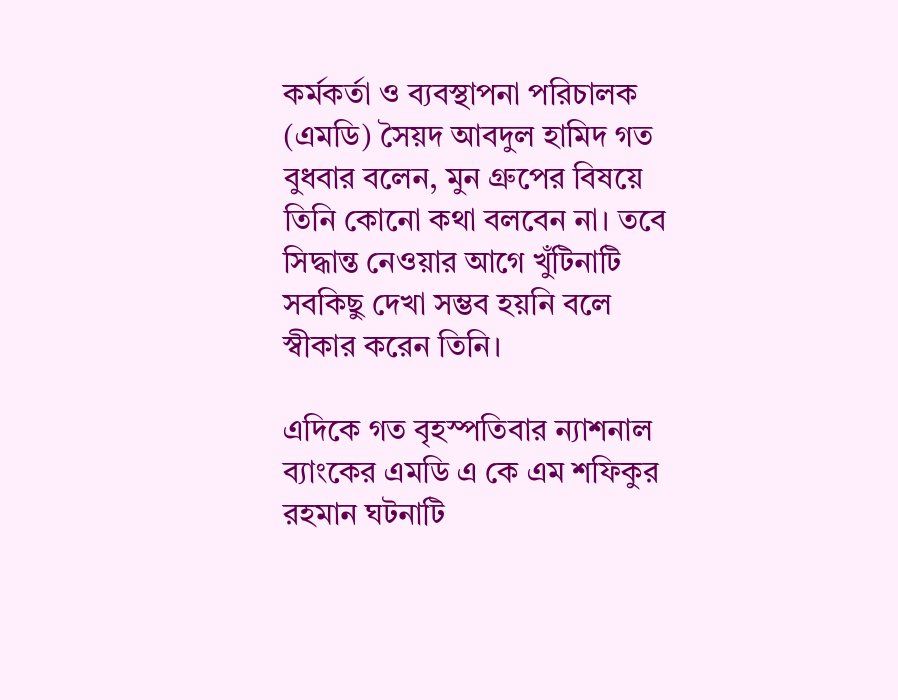কর্মকর্তা ও ব্যবস্থাপনা পরিচালক (এমডি) সৈয়দ আবদুল হামিদ গত বুধবার বলেন, মুন গ্রুপের বিষয়ে তিনি কোনো কথা বলবেন না। তবে সিদ্ধান্ত নেওয়ার আগে খুঁটিনাটি সবকিছু দেখা সম্ভব হয়নি বলে স্বীকার করেন তিনি।

এদিকে গত বৃহস্পতিবার ন্যাশনাল ব্যাংকের এমডি এ কে এম শফিকুর রহমান ঘটনাটি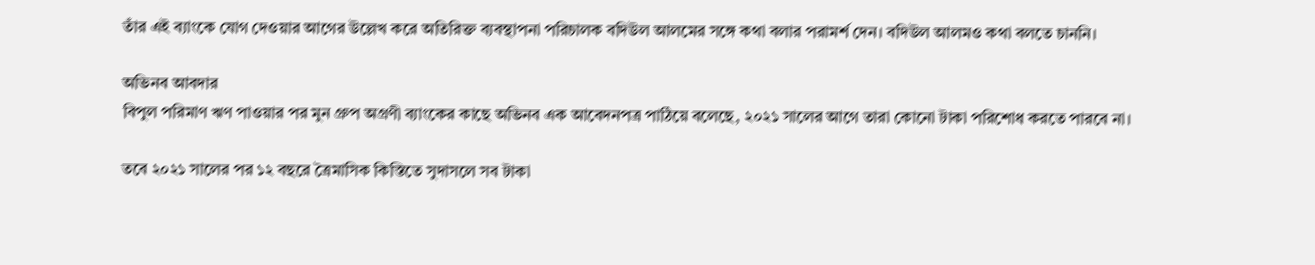তাঁর এই ব্যাংকে যোগ দেওয়ার আগের উল্লেখ করে অতিরিক্ত ব্যবস্থাপনা পরিচালক বদিউল আলমের সঙ্গে কথা বলার পরামর্শ দেন। বদিউল আলমও কথা বলতে চাননি।

অভিনব আবদার
বিপুল পরিমাণ ঋণ পাওয়ার পর মুন গ্রুপ অগ্রণী ব্যাংকের কাছে অভিনব এক আবেদনপত্র পাঠিয়ে বলেছে, ২০২১ সালের আগে তারা কোনো টাকা পরিশোধ করতে পারবে না।

তবে ২০২১ সালের পর ১২ বছরে ত্রৈমাসিক কিস্তিতে সুদাসলে সব টাকা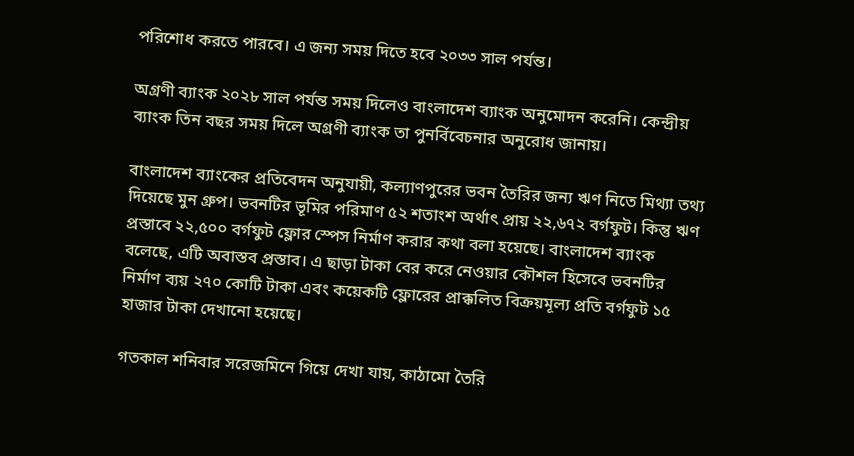পরিশোধ করতে পারবে। এ জন্য সময় দিতে হবে ২০৩৩ সাল পর্যন্ত।

অগ্রণী ব্যাংক ২০২৮ সাল পর্যন্ত সময় দিলেও বাংলাদেশ ব্যাংক অনুমোদন করেনি। কেন্দ্রীয় ব্যাংক তিন বছর সময় দিলে অগ্রণী ব্যাংক তা পুনর্বিবেচনার অনুরোধ জানায়।

বাংলাদেশ ব্যাংকের প্রতিবেদন অনুযায়ী, কল্যাণপুরের ভবন তৈরির জন্য ঋণ নিতে মিথ্যা তথ্য দিয়েছে মুন গ্রুপ। ভবনটির ভূমির পরিমাণ ৫২ শতাংশ অর্থাৎ প্রায় ২২,৬৭২ বর্গফুট। কিন্তু ঋণ প্রস্তাবে ২২,৫০০ বর্গফুট ফ্লোর স্পেস নির্মাণ করার কথা বলা হয়েছে। বাংলাদেশ ব্যাংক বলেছে, এটি অবাস্তব প্রস্তাব। এ ছাড়া টাকা বের করে নেওয়ার কৌশল হিসেবে ভবনটির নির্মাণ ব্যয় ২৭০ কোটি টাকা এবং কয়েকটি ফ্লোরের প্রাক্কলিত বিক্রয়মূল্য প্রতি বর্গফুট ১৫ হাজার টাকা দেখানো হয়েছে।

গতকাল শনিবার সরেজমিনে গিয়ে দেখা যায়, কাঠামো তৈরি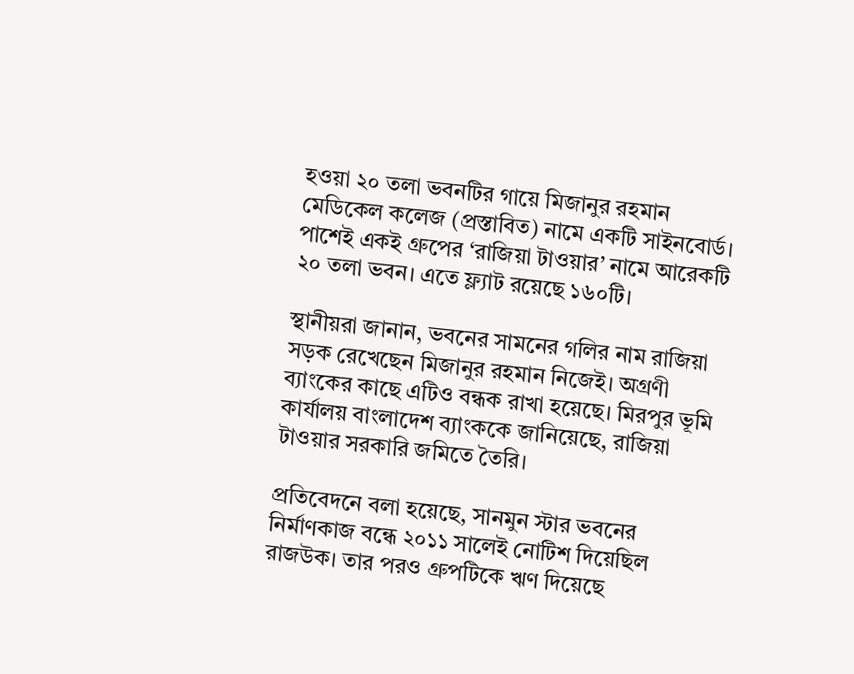হওয়া ২০ তলা ভবনটির গায়ে মিজানুর রহমান মেডিকেল কলেজ (প্রস্তাবিত) নামে একটি সাইনবোর্ড। পাশেই একই গ্রুপের ‘রাজিয়া টাওয়ার’ নামে আরেকটি ২০ তলা ভবন। এতে ফ্ল্যাট রয়েছে ১৬০টি।

স্থানীয়রা জানান, ভবনের সামনের গলির নাম রাজিয়া সড়ক রেখেছেন মিজানুর রহমান নিজেই। অগ্রণী ব্যাংকের কাছে এটিও বন্ধক রাখা হয়েছে। মিরপুর ভূমি কার্যালয় বাংলাদেশ ব্যাংককে জানিয়েছে, রাজিয়া টাওয়ার সরকারি জমিতে তৈরি।

প্রতিবেদনে বলা হয়েছে, সানমুন স্টার ভবনের নির্মাণকাজ বন্ধে ২০১১ সালেই নোটিশ দিয়েছিল রাজউক। তার পরও গ্রুপটিকে ঋণ দিয়েছে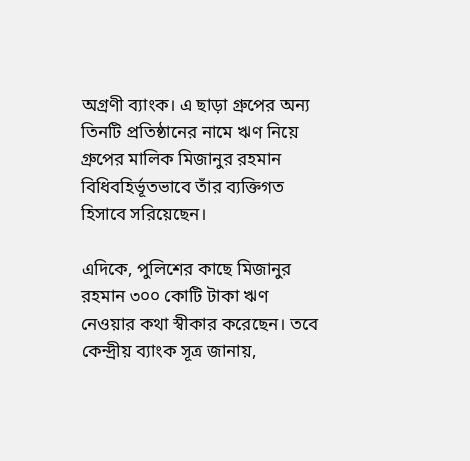অগ্রণী ব্যাংক। এ ছাড়া গ্রুপের অন্য তিনটি প্রতিষ্ঠানের নামে ঋণ নিয়ে গ্রুপের মালিক মিজানুর রহমান বিধিবহির্ভূতভাবে তাঁর ব্যক্তিগত হিসাবে সরিয়েছেন।

এদিকে, পুলিশের কাছে মিজানুর রহমান ৩০০ কোটি টাকা ঋণ নেওয়ার কথা স্বীকার করেছেন। তবে কেন্দ্রীয় ব্যাংক সূত্র জানায়,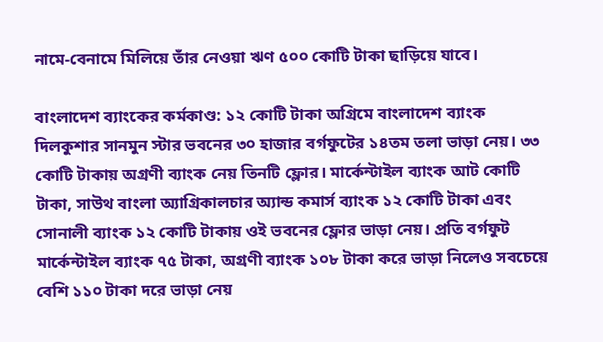নামে-বেনামে মিলিয়ে তাঁর নেওয়া ঋণ ৫০০ কোটি টাকা ছাড়িয়ে যাবে।

বাংলাদেশ ব্যাংকের কর্মকাণ্ড: ১২ কোটি টাকা অগ্রিমে বাংলাদেশ ব্যাংক দিলকুশার সানমুন স্টার ভবনের ৩০ হাজার বর্গফুটের ১৪তম তলা ভাড়া নেয়। ৩৩ কোটি টাকায় অগ্রণী ব্যাংক নেয় তিনটি ফ্লোর। মার্কেন্টাইল ব্যাংক আট কোটি টাকা, সাউথ বাংলা অ্যাগ্রিকালচার অ্যান্ড কমার্স ব্যাংক ১২ কোটি টাকা এবং সোনালী ব্যাংক ১২ কোটি টাকায় ওই ভবনের ফ্লোর ভাড়া নেয়। প্রতি বর্গফুট মার্কেন্টাইল ব্যাংক ৭৫ টাকা, অগ্রণী ব্যাংক ১০৮ টাকা করে ভাড়া নিলেও সবচেয়ে বেশি ১১০ টাকা দরে ভাড়া নেয়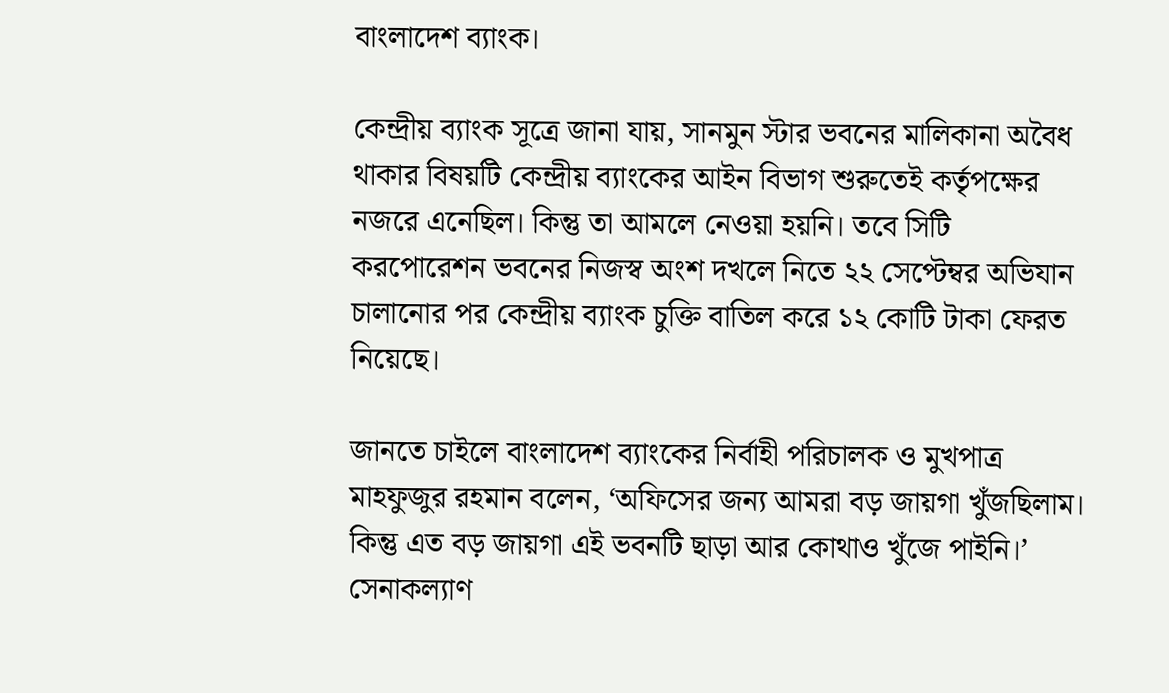বাংলাদেশ ব্যাংক।

কেন্দ্রীয় ব্যাংক সূত্রে জানা যায়, সানমুন স্টার ভবনের মালিকানা অবৈধ থাকার বিষয়টি কেন্দ্রীয় ব্যাংকের আইন বিভাগ শুরুতেই কর্তৃপক্ষের নজরে এনেছিল। কিন্তু তা আমলে নেওয়া হয়নি। তবে সিটি করপোরেশন ভবনের নিজস্ব অংশ দখলে নিতে ২২ সেপ্টেম্বর অভিযান চালানোর পর কেন্দ্রীয় ব্যাংক চুক্তি বাতিল করে ১২ কোটি টাকা ফেরত নিয়েছে।

জানতে চাইলে বাংলাদেশ ব্যাংকের নির্বাহী পরিচালক ও মুখপাত্র মাহফুজুর রহমান বলেন, ‘অফিসের জন্য আমরা বড় জায়গা খুঁজছিলাম। কিন্তু এত বড় জায়গা এই ভবনটি ছাড়া আর কোথাও খুঁজে পাইনি।’ সেনাকল্যাণ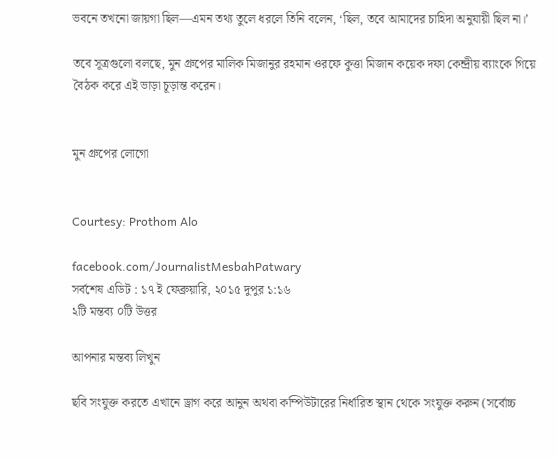ভবনে তখনো জায়গা ছিল—এমন তথ্য তুলে ধরলে তিনি বলেন, ‘ছিল, তবে আমাদের চাহিদা অনুযায়ী ছিল না।’

তবে সূত্রগুলো বলছে, মুন গ্রুপের মালিক মিজানুর রহমান ওরফে কুত্তা মিজান কয়েক দফা কেন্দ্রীয় ব্যাংকে গিয়ে বৈঠক করে এই ভাড়া চূড়ান্ত করেন।


মুন গ্রুপের লোগো


Courtesy: Prothom Alo

facebook.com/JournalistMesbahPatwary
সর্বশেষ এডিট : ১৭ ই ফেব্রুয়ারি, ২০১৫ দুপুর ১:১৬
২টি মন্তব্য ০টি উত্তর

আপনার মন্তব্য লিখুন

ছবি সংযুক্ত করতে এখানে ড্রাগ করে আনুন অথবা কম্পিউটারের নির্ধারিত স্থান থেকে সংযুক্ত করুন (সর্বোচ্চ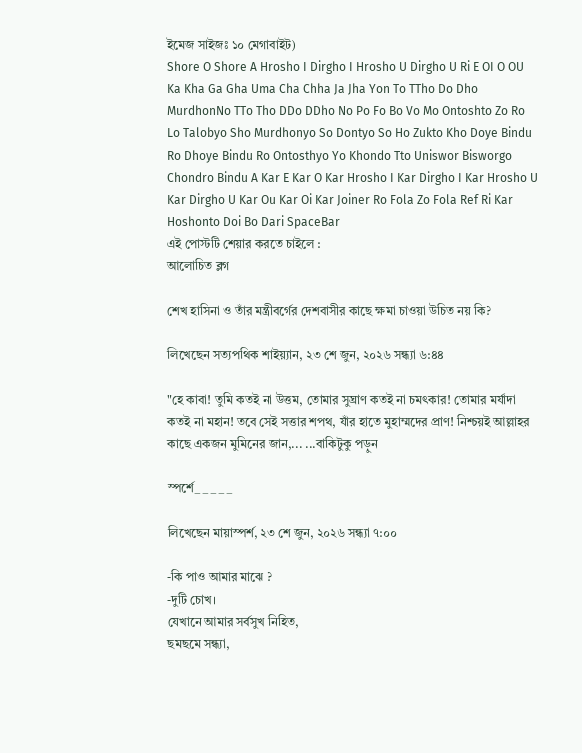ইমেজ সাইজঃ ১০ মেগাবাইট)
Shore O Shore A Hrosho I Dirgho I Hrosho U Dirgho U Ri E OI O OU Ka Kha Ga Gha Uma Cha Chha Ja Jha Yon To TTho Do Dho MurdhonNo TTo Tho DDo DDho No Po Fo Bo Vo Mo Ontoshto Zo Ro Lo Talobyo Sho Murdhonyo So Dontyo So Ho Zukto Kho Doye Bindu Ro Dhoye Bindu Ro Ontosthyo Yo Khondo Tto Uniswor Bisworgo Chondro Bindu A Kar E Kar O Kar Hrosho I Kar Dirgho I Kar Hrosho U Kar Dirgho U Kar Ou Kar Oi Kar Joiner Ro Fola Zo Fola Ref Ri Kar Hoshonto Doi Bo Dari SpaceBar
এই পোস্টটি শেয়ার করতে চাইলে :
আলোচিত ব্লগ

শেখ হাসিনা ও তাঁর মন্ত্রীবর্গের দেশবাসীর কাছে ক্ষমা চাওয়া উচিত নয় কি?

লিখেছেন সত্যপথিক শাইয়্যান, ২৩ শে জুন, ২০২৬ সন্ধ্যা ৬:৪৪

"হে কাবা! তুমি কতই না উত্তম, তোমার সুঘ্রাণ কতই না চমৎকার! তোমার মর্যাদা কতই না মহান! তবে সেই সত্তার শপথ, যাঁর হাতে মুহাম্মদের প্রাণ! নিশ্চয়ই আল্লাহর কাছে একজন মুমিনের জান,... ...বাকিটুকু পড়ুন

স্পর্শে_ _ _ _ _

লিখেছেন মায়াস্পর্শ, ২৩ শে জুন, ২০২৬ সন্ধ্যা ৭:০০

-কি পাও আমার মাঝে ?
-দুটি চোখ।
যেখানে আমার সর্বসুখ নিহিত,
ছমছমে সন্ধ্যা,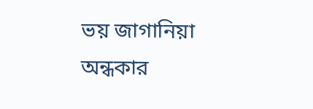ভয় জাগানিয়া অন্ধকার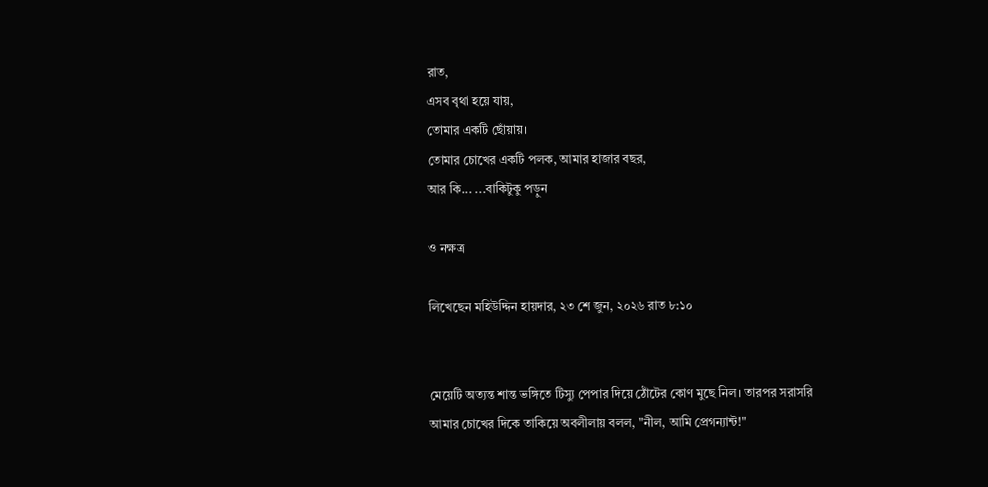রাত,
এসব বৃথা হয়ে যায়,
তোমার একটি ছোঁয়ায়।
তোমার চোখের একটি পলক, আমার হাজার বছর,
আর কি... ...বাকিটুকু পড়ুন

ও নক্ষত্র

লিখেছেন মহিউদ্দিন হায়দার, ২৩ শে জুন, ২০২৬ রাত ৮:১০


মেয়েটি অত্যন্ত শান্ত ভঙ্গিতে টিস্যু পেপার দিয়ে ঠোঁটের কোণ মুছে নিল। তারপর সরাসরি আমার চোখের দিকে তাকিয়ে অবলীলায় বলল, "নীল, আমি প্রেগন্যান্ট!"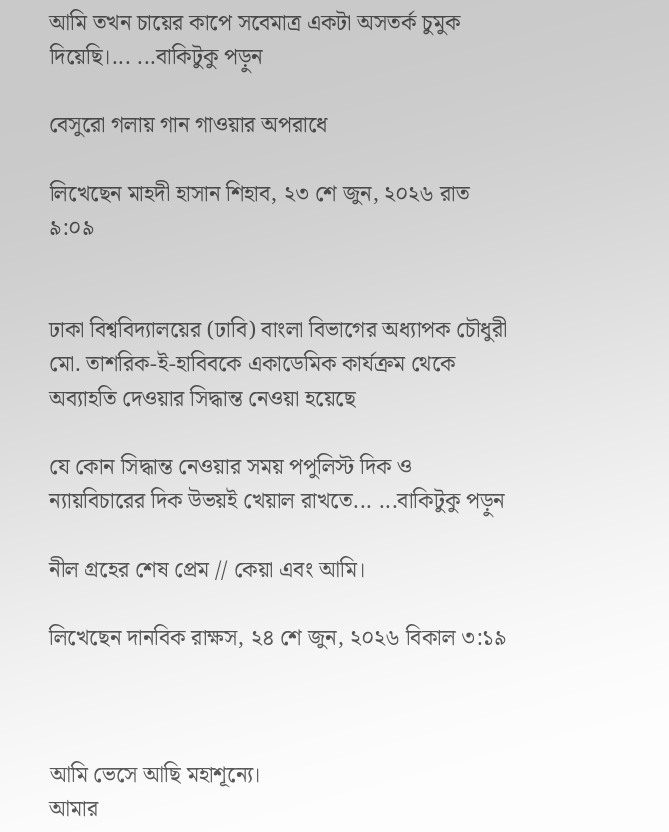আমি তখন চায়ের কাপে সবেমাত্র একটা অসতর্ক চুমুক দিয়েছি।... ...বাকিটুকু পড়ুন

বেসুরো গলায় গান গাওয়ার অপরাধে

লিখেছেন মাহদী হাসান শিহাব, ২৩ শে জুন, ২০২৬ রাত ৯:০৯


ঢাকা বিশ্ববিদ্যালয়ের (ঢাবি) বাংলা বিভাগের অধ্যাপক চৌধুরী মো. তাশরিক-ই-হাবিবকে একাডেমিক কার্যক্রম থেকে অব্যাহতি দেওয়ার সিদ্ধান্ত নেওয়া হয়েছে

যে কোন সিদ্ধান্ত নেওয়ার সময় পপুলিস্ট দিক ও ন্যায়বিচারের দিক উভয়ই খেয়াল রাখতে... ...বাকিটুকু পড়ুন

নীল গ্রহের শেষ প্রেম // কেয়া এবং আমি।

লিখেছেন দানবিক রাক্ষস, ২৪ শে জুন, ২০২৬ বিকাল ৩:১৯



আমি ভেসে আছি মহাশূন্যে।
আমার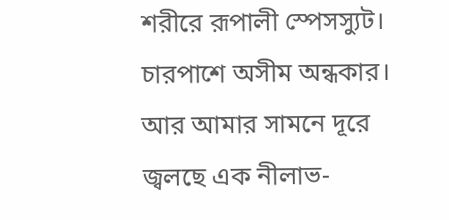শরীরে রূপালী স্পেসস্যুট।
চারপাশে অসীম অন্ধকার।
আর আমার সামনে দূরে জ্বলছে এক নীলাভ-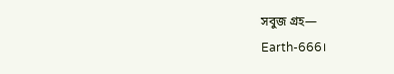সবুজ গ্রহ—
Earth-666।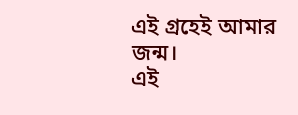এই গ্রহেই আমার জন্ম।
এই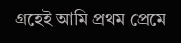গ্রহেই আমি প্রথম প্রেমে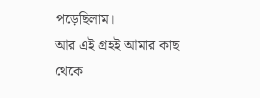পড়েছিলাম।
আর এই গ্রহই আমার কাছ থেকে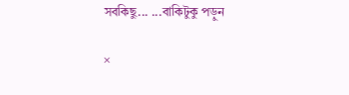সবকিছু... ...বাকিটুকু পড়ুন

×